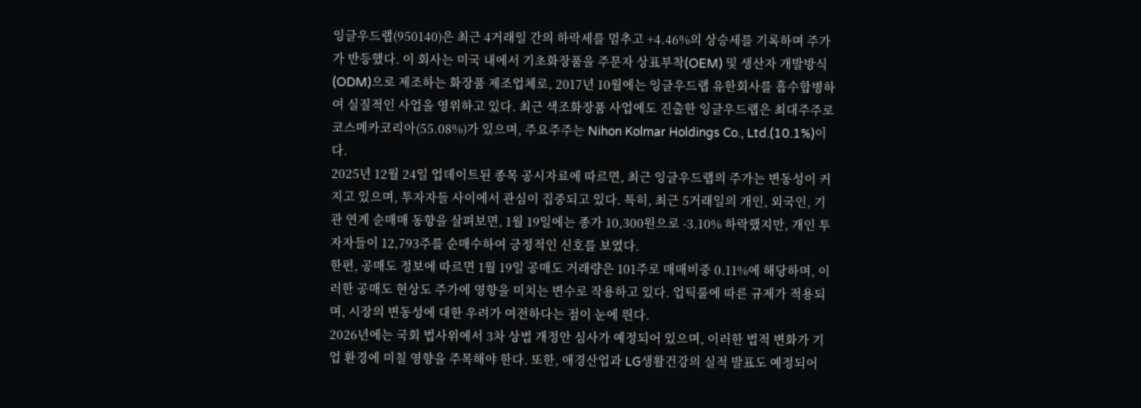잉글우드랩(950140)은 최근 4거래일 간의 하락세를 멈추고 +4.46%의 상승세를 기록하며 주가가 반등했다. 이 회사는 미국 내에서 기초화장품을 주문자 상표부착(OEM) 및 생산자 개발방식(ODM)으로 제조하는 화장품 제조업체로, 2017년 10월에는 잉글우드랩 유한회사를 흡수합병하여 실질적인 사업을 영위하고 있다. 최근 색조화장품 사업에도 진출한 잉글우드랩은 최대주주로 코스메카코리아(55.08%)가 있으며, 주요주주는 Nihon Kolmar Holdings Co., Ltd.(10.1%)이다.
2025년 12월 24일 업데이트된 종목 공시자료에 따르면, 최근 잉글우드랩의 주가는 변동성이 커지고 있으며, 투자자들 사이에서 관심이 집중되고 있다. 특히, 최근 5거래일의 개인, 외국인, 기관 연계 순매매 동향을 살펴보면, 1월 19일에는 종가 10,300원으로 -3.10% 하락했지만, 개인 투자자들이 12,793주를 순매수하여 긍정적인 신호를 보였다.
한편, 공매도 정보에 따르면 1월 19일 공매도 거래량은 101주로 매매비중 0.11%에 해당하며, 이러한 공매도 현상도 주가에 영향을 미치는 변수로 작용하고 있다. 업틱룰에 따른 규제가 적용되며, 시장의 변동성에 대한 우려가 여전하다는 점이 눈에 띈다.
2026년에는 국회 법사위에서 3차 상법 개정안 심사가 예정되어 있으며, 이러한 법적 변화가 기업 환경에 미칠 영향을 주목해야 한다. 또한, 애경산업과 LG생활건강의 실적 발표도 예정되어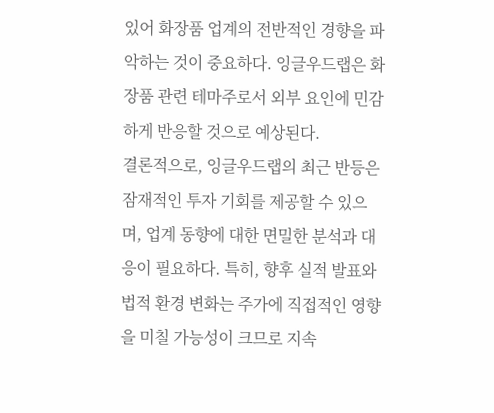있어 화장품 업계의 전반적인 경향을 파악하는 것이 중요하다. 잉글우드랩은 화장품 관련 테마주로서 외부 요인에 민감하게 반응할 것으로 예상된다.
결론적으로, 잉글우드랩의 최근 반등은 잠재적인 투자 기회를 제공할 수 있으며, 업계 동향에 대한 면밀한 분석과 대응이 필요하다. 특히, 향후 실적 발표와 법적 환경 변화는 주가에 직접적인 영향을 미칠 가능성이 크므로 지속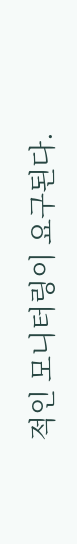적인 모니터링이 요구된다.